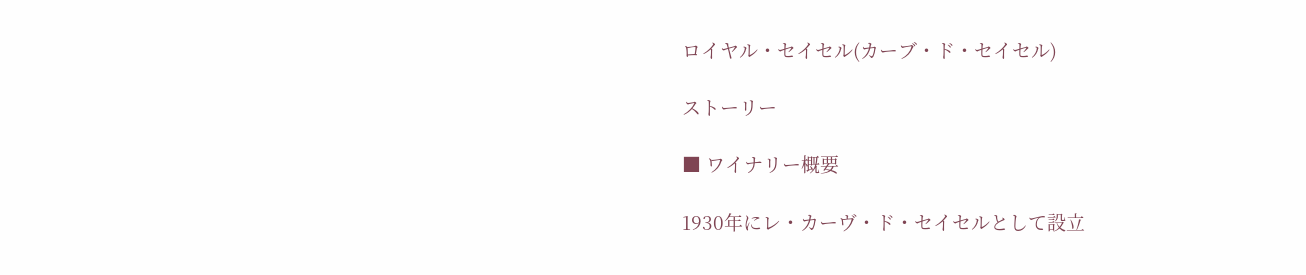ロイヤル・セイセル(カーブ・ド・セイセル)

ストーリー

■ ワイナリー概要

1930年にレ・カーヴ・ド・セイセルとして設⽴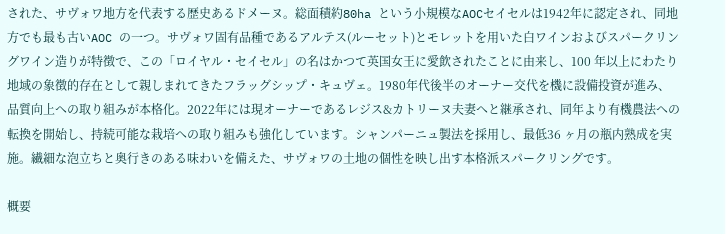された、サヴォワ地⽅を代表する歴史あるドメーヌ。総⾯積約80ha という⼩規模なAOCセイセルは1942年に認定され、同地⽅でも最も古いAOC の⼀つ。サヴォワ固有品種であるアルテス(ルーセット)とモレットを⽤いた⽩ワインおよびスパークリングワイン造りが特徴で、この「ロイヤル・セイセル」の名はかつて英国⼥王に愛飲されたことに由来し、100 年以上にわたり地域の象徴的存在として親しまれてきたフラッグシップ・キュヴェ。1980年代後半のオーナー交代を機に設備投資が進み、品質向上への取り組みが本格化。2022年には現オーナーであるレジス&カトリーヌ夫妻へと継承され、同年より有機農法への転換を開始し、持続可能な栽培への取り組みも強化しています。シャンパーニュ製法を採⽤し、最低36 ヶ⽉の瓶内熟成を実施。繊細な泡⽴ちと奥⾏きのある味わいを備えた、サヴォワの⼟地の個性を映し出す本格派スパークリングです。

概要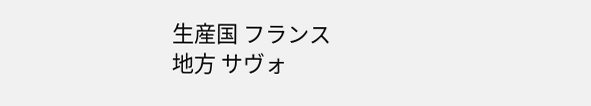生産国 フランス
地方 サヴォ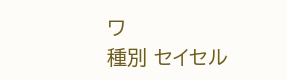ワ
種別 セイセル